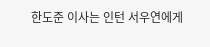한도준 이사는 인턴 서우연에게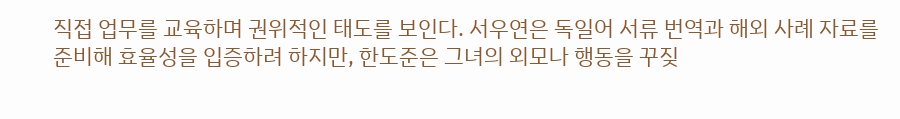직접 업무를 교육하며 권위적인 태도를 보인다. 서우연은 독일어 서류 번역과 해외 사례 자료를 준비해 효율성을 입증하려 하지만, 한도준은 그녀의 외모나 행동을 꾸짖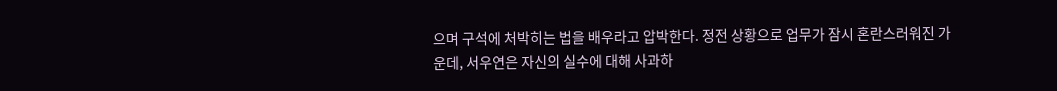으며 구석에 처박히는 법을 배우라고 압박한다. 정전 상황으로 업무가 잠시 혼란스러워진 가운데, 서우연은 자신의 실수에 대해 사과하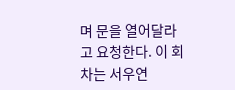며 문을 열어달라고 요청한다. 이 회차는 서우연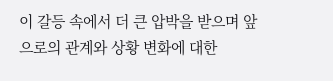이 갈등 속에서 더 큰 압박을 받으며 앞으로의 관계와 상황 변화에 대한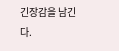긴장감을 남긴다.